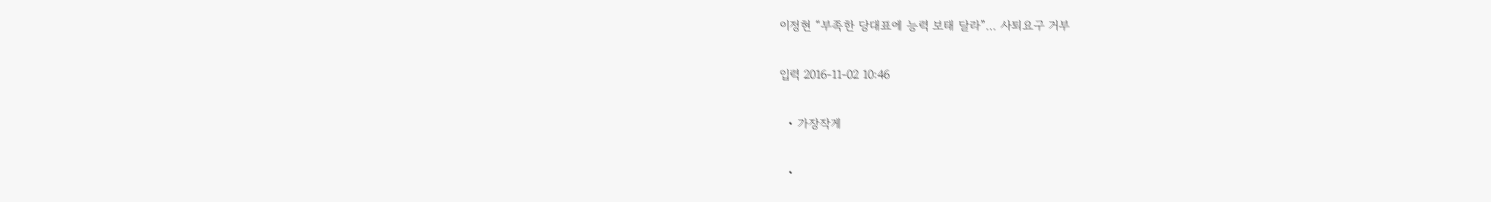이정현 “부족한 당대표에 능력 보태 달라”… 사퇴요구 거부

입력 2016-11-02 10:46

  • 가장작게

  •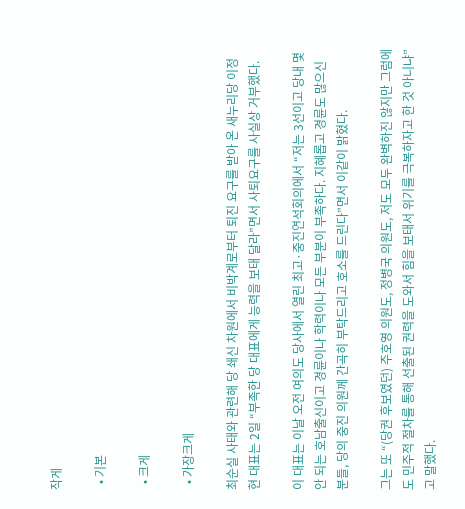작게

  • 기본

  • 크게

  • 가장크게

최순실 사태와 관련해 당 쇄신 차원에서 비박계로부터 퇴진 요구를 받아 온 새누리당 이정현 대표는 2일 “부족한 당 대표에게 능력을 보태 달라”면서 사퇴요구를 사실상 거부했다.

이 대표는 이날 오전 여의도 당사에서 열린 최고·중진연석회의에서 “저는 3선이고 당내 몇 안 되는 호남출신이고 경륜이나 학력이나 모든 부분이 부족하다. 지혜롭고 경륜도 많으신 분들, 당의 중진 의원께 간곡히 부탁드리고 호소를 드린다”면서 이같이 밝혔다.

그는 또 “(당권 후보였던) 주호영 의원도, 정병국 의원도, 저도 모두 완벽하진 않지만 그럼에도 민주적 절차를 통해 선출된 권력을 도와서 힘을 보태서 위기를 극복하자고 한 것 아니냐”고 말했다.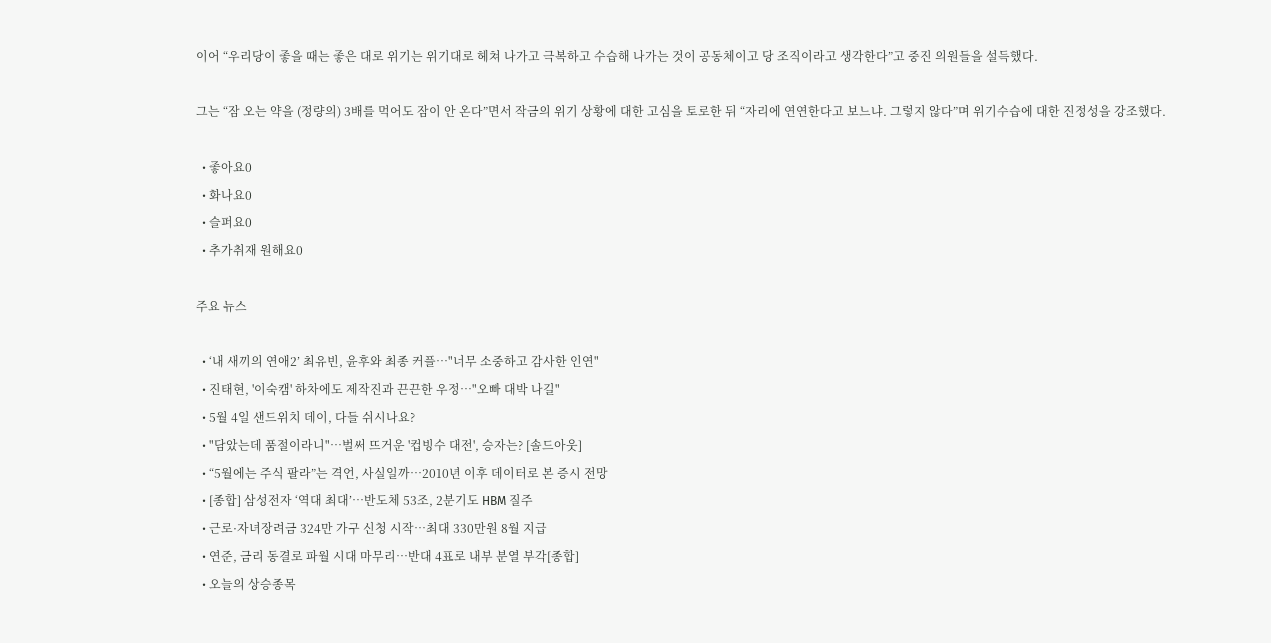이어 “우리당이 좋을 때는 좋은 대로 위기는 위기대로 헤쳐 나가고 극복하고 수습해 나가는 것이 공동체이고 당 조직이라고 생각한다”고 중진 의원들을 설득했다.

그는 “잠 오는 약을 (정량의) 3배를 먹어도 잠이 안 온다”면서 작금의 위기 상황에 대한 고심을 토로한 뒤 “자리에 연연한다고 보느냐. 그렇지 않다”며 위기수습에 대한 진정성을 강조했다.

  • 좋아요0
  • 화나요0
  • 슬퍼요0
  • 추가취재 원해요0

주요 뉴스

  • ‘내 새끼의 연애2’ 최유빈, 윤후와 최종 커플⋯"너무 소중하고 감사한 인연"
  • 진태현, '이숙캠' 하차에도 제작진과 끈끈한 우정⋯"오빠 대박 나길"
  • 5월 4일 샌드위치 데이, 다들 쉬시나요?
  • "담았는데 품절이라니"⋯벌써 뜨거운 '컵빙수 대전', 승자는? [솔드아웃]
  • “5월에는 주식 팔라”는 격언, 사실일까⋯2010년 이후 데이터로 본 증시 전망
  • [종합] 삼성전자 ‘역대 최대’…반도체 53조, 2분기도 HBM 질주
  • 근로·자녀장려금 324만 가구 신청 시작…최대 330만원 8월 지급
  • 연준, 금리 동결로 파월 시대 마무리…반대 4표로 내부 분열 부각[종합]
  • 오늘의 상승종목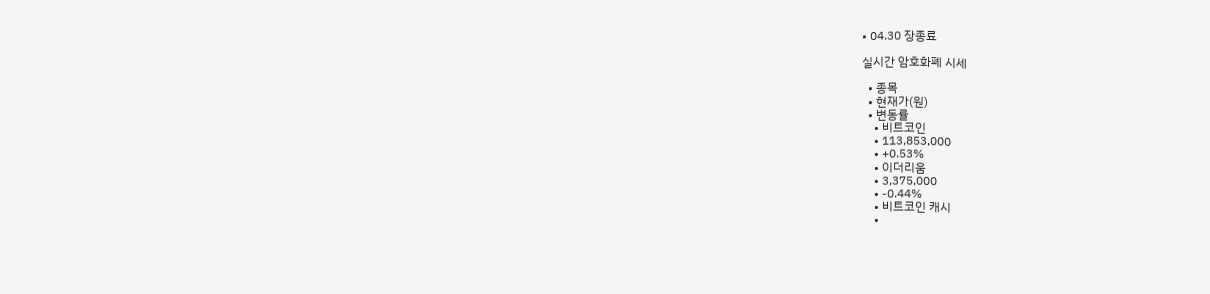• 04.30 장종료

실시간 암호화폐 시세

  • 종목
  • 현재가(원)
  • 변동률
    • 비트코인
    • 113,853,000
    • +0.53%
    • 이더리움
    • 3,375,000
    • -0.44%
    • 비트코인 캐시
    •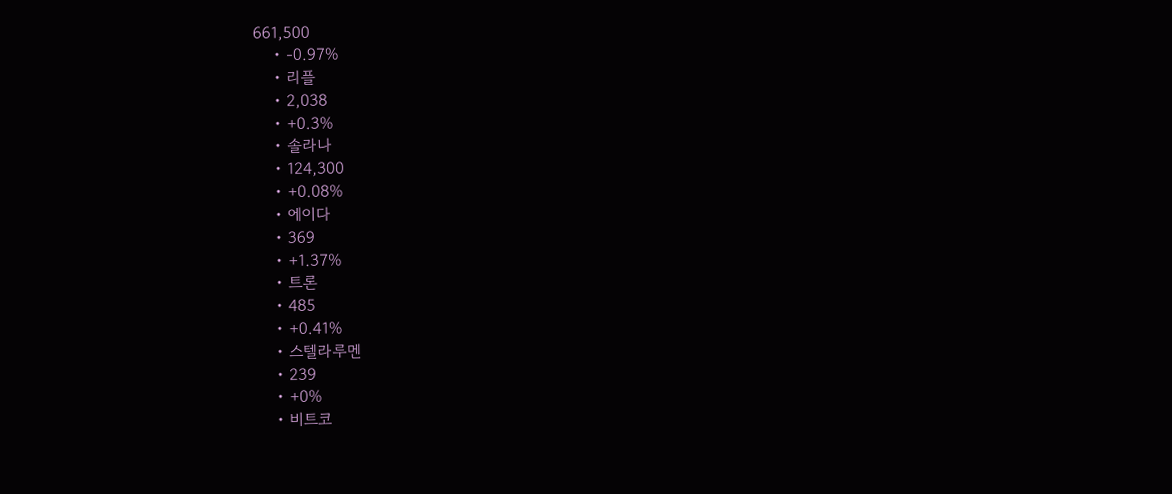661,500
    • -0.97%
    • 리플
    • 2,038
    • +0.3%
    • 솔라나
    • 124,300
    • +0.08%
    • 에이다
    • 369
    • +1.37%
    • 트론
    • 485
    • +0.41%
    • 스텔라루멘
    • 239
    • +0%
    • 비트코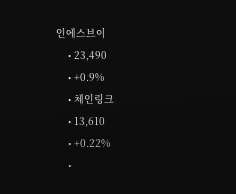인에스브이
    • 23,490
    • +0.9%
    • 체인링크
    • 13,610
    • +0.22%
    •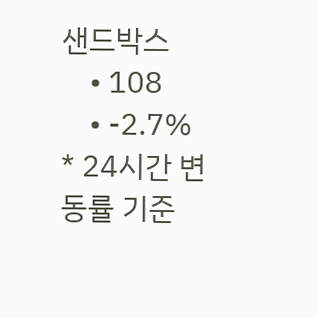샌드박스
    • 108
    • -2.7%
* 24시간 변동률 기준